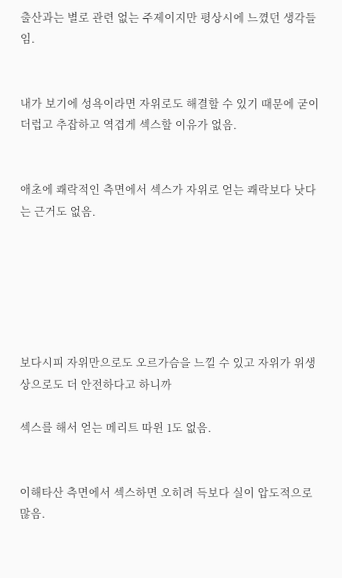출산과는 별로 관련 없는 주제이지만 평상시에 느꼈던 생각들임.


내가 보기에 성욕이라면 자위로도 해결할 수 있기 때문에 굳이 더럽고 추잡하고 역겹게 섹스할 이유가 없음.


애초에 쾌락적인 측면에서 섹스가 자위로 얻는 쾌락보다 낫다는 근거도 없음.






보다시피 자위만으로도 오르가슴을 느낄 수 있고 자위가 위생상으로도 더 안전하다고 하니까

섹스를 해서 얻는 메리트 따윈 1도 없음.


이해타산 측면에서 섹스하면 오히려 득보다 실이 압도적으로 많음.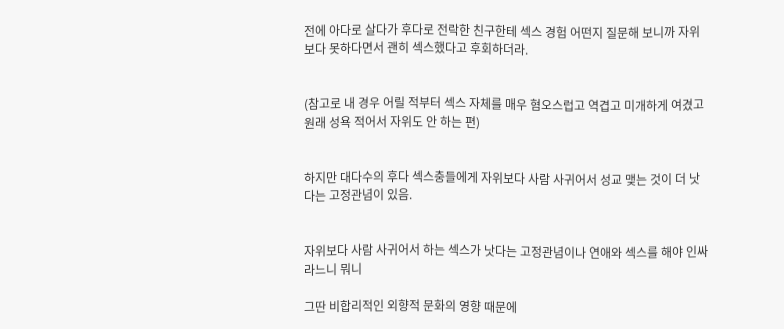전에 아다로 살다가 후다로 전락한 친구한테 섹스 경험 어떤지 질문해 보니까 자위보다 못하다면서 괜히 섹스했다고 후회하더라.


(참고로 내 경우 어릴 적부터 섹스 자체를 매우 혐오스럽고 역겹고 미개하게 여겼고 원래 성욕 적어서 자위도 안 하는 편)


하지만 대다수의 후다 섹스충들에게 자위보다 사람 사귀어서 성교 맺는 것이 더 낫다는 고정관념이 있음.


자위보다 사람 사귀어서 하는 섹스가 낫다는 고정관념이나 연애와 섹스를 해야 인싸라느니 뭐니

그딴 비합리적인 외향적 문화의 영향 때문에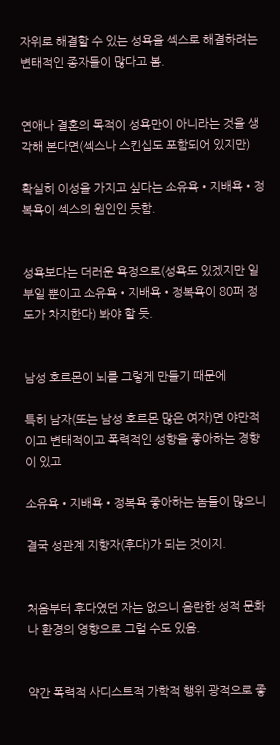자위로 해결할 수 있는 성욕을 섹스로 해결하려는 변태적인 종자들이 많다고 봄.


연애나 결혼의 목적이 성욕만이 아니라는 것을 생각해 본다면(섹스나 스킨십도 포함되어 있지만)

확실히 이성을 가지고 싶다는 소유욕•지배욕•정복욕이 섹스의 원인인 듯함.


성욕보다는 더러운 욕정으로(성욕도 있겠지만 일부일 뿐이고 소유욕•지배욕•정복욕이 80퍼 정도가 차지한다) 봐야 할 듯.


남성 호르몬이 뇌를 그렇게 만들기 때문에

특히 남자(또는 남성 호르몬 많은 여자)면 야만적이고 변태적이고 폭력적인 성향을 좋아하는 경향이 있고

소유욕•지배욕•정복욕 좋아하는 놈들이 많으니

결국 성관계 지향자(후다)가 되는 것이지.


처음부터 후다였던 자는 없으니 음란한 성적 문화나 환경의 영향으로 그럴 수도 있음.


약간 폭력적 사디스트적 가학적 행위 광적으로 좋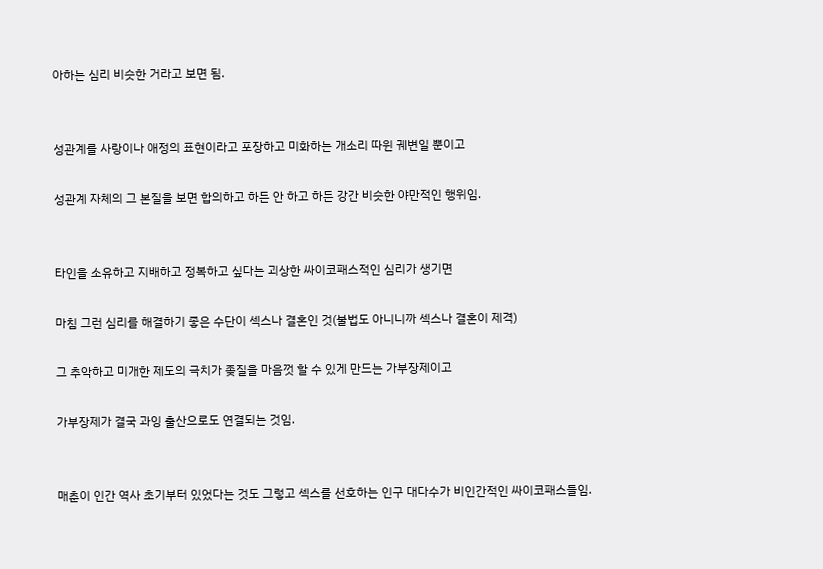아하는 심리 비슷한 거라고 보면 됨.


성관계를 사랑이나 애정의 표현이라고 포장하고 미화하는 개소리 따윈 궤변일 뿐이고

성관계 자체의 그 본질을 보면 합의하고 하든 안 하고 하든 강간 비슷한 야만적인 행위임.


타인을 소유하고 지배하고 정복하고 싶다는 괴상한 싸이코패스적인 심리가 생기면

마침 그런 심리를 해결하기 좋은 수단이 섹스나 결혼인 것(불법도 아니니까 섹스나 결혼이 제격)

그 추악하고 미개한 제도의 극치가 좆질을 마음껏 할 수 있게 만드는 가부장제이고

가부장제가 결국 과잉 출산으로도 연결되는 것임.


매춘이 인간 역사 초기부터 있었다는 것도 그렇고 섹스를 선호하는 인구 대다수가 비인간적인 싸이코패스들임.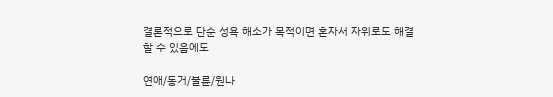결론적으로 단순 성욕 해소가 목적이면 혼자서 자위로도 해결할 수 있음에도

연애/동거/불륜/원나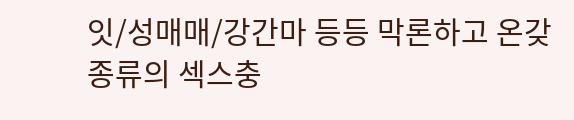잇/성매매/강간마 등등 막론하고 온갖 종류의 섹스충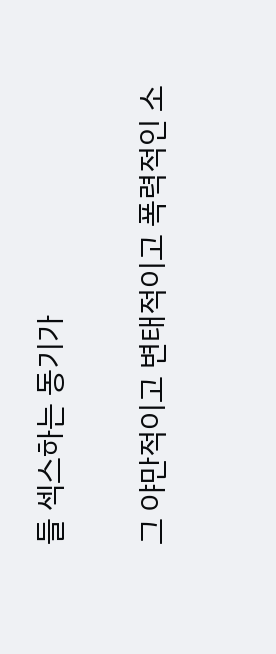들 섹스하는 동기가

그 야만적이고 변태적이고 폭력적인 소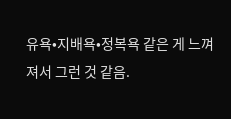유욕•지배욕•정복욕 같은 게 느껴져서 그런 것 같음.